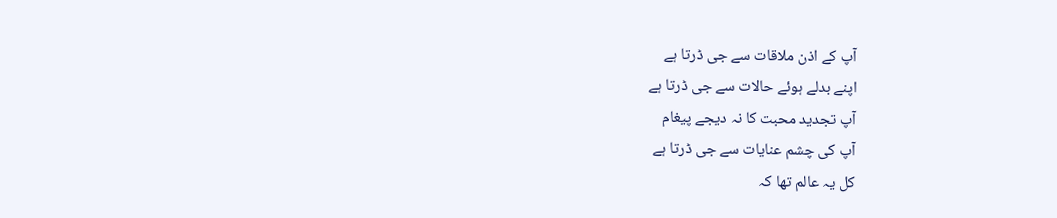آپ کے اذن ملاقات سے جی ڈرتا ہے
اپنے بدلے ہوئے حالات سے جی ڈرتا ہے
آپ تجدید محبت کا نہ دیجے پیغام
آپ کی چشم عنایات سے جی ڈرتا ہے
کل یہ عالم تھا کہ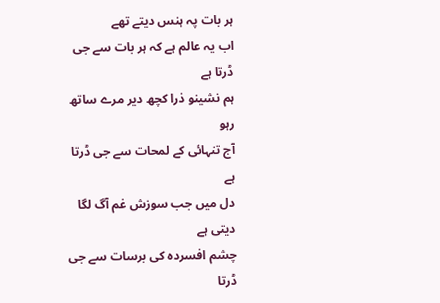ہر بات پہ ہنس دیتے تھے
اب یہ عالم ہے کہ ہر بات سے جی ڈرتا ہے
ہم نشینو ذرا کچھ دیر مرے ساتھ رہو
آج تنہائی کے لمحات سے جی ڈرتا ہے
دل میں جب سوزش غم آگ لگا دیتی ہے
چشم افسردہ کی برسات سے جی ڈرتا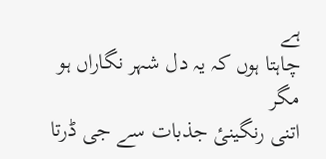ہے
چاہتا ہوں کہ یہ دل شہر نگاراں ہو مگر
اتنی رنگینیٔ جذبات سے جی ڈرتا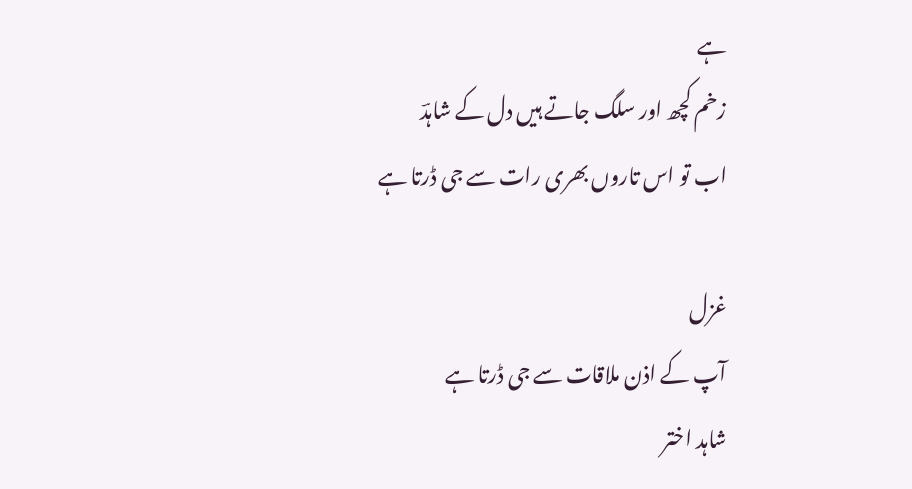ہے
زخم کچھ اور سلگ جاتے ہیں دل کے شاہدؔ
اب تو اس تاروں بھری رات سے جی ڈرتا ہے

غزل
آپ کے اذن ملاقات سے جی ڈرتا ہے
شاہد اختر